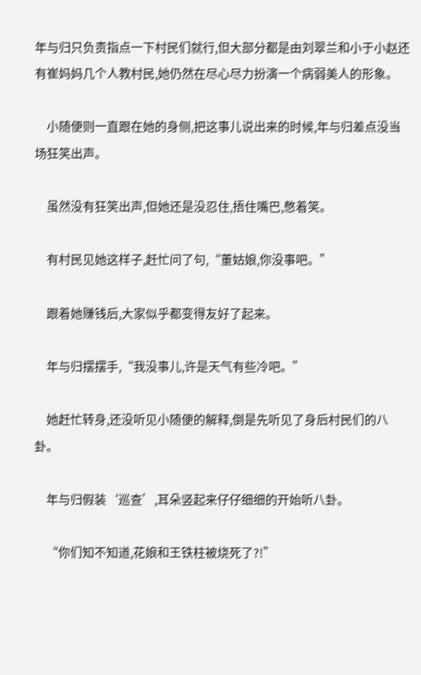年与归只负责指点一下村民们就行,但大部分都是由刘翠兰和小于小赵还有崔妈妈几个人教村民,她仍然在尽心尽力扮演一个病弱美人的形象。

    小随便则一直跟在她的身侧,把这事儿说出来的时候,年与归差点没当场狂笑出声。

    虽然没有狂笑出声,但她还是没忍住,捂住嘴巴,憋着笑。

    有村民见她这样子,赶忙问了句,“董姑娘,你没事吧。”

    跟着她赚钱后,大家似乎都变得友好了起来。

    年与归摆摆手,“我没事儿,许是天气有些冷吧。”

    她赶忙转身,还没听见小随便的解释,倒是先听见了身后村民们的八卦。

    年与归假装‘巡查’,耳朵竖起来仔仔细细的开始听八卦。

    “你们知不知道,花娘和王铁柱被烧死了?!”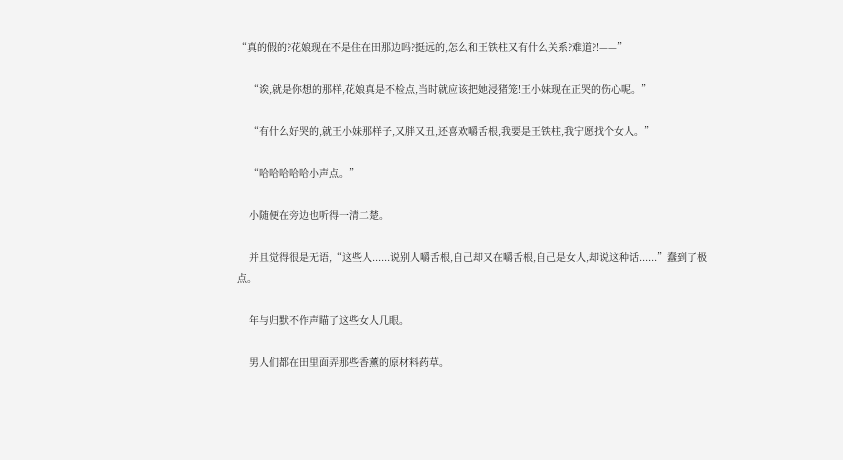“真的假的?花娘现在不是住在田那边吗?挺远的,怎么和王铁柱又有什么关系?难道?!——”

    “诶,就是你想的那样,花娘真是不检点,当时就应该把她浸猪笼!王小妹现在正哭的伤心呢。”

    “有什么好哭的,就王小妹那样子,又胖又丑,还喜欢嚼舌根,我要是王铁柱,我宁愿找个女人。”

    “哈哈哈哈哈小声点。”

    小随便在旁边也听得一清二楚。

    并且觉得很是无语,“这些人......说别人嚼舌根,自己却又在嚼舌根,自己是女人,却说这种话......”蠢到了极点。

    年与归默不作声瞄了这些女人几眼。

    男人们都在田里面弄那些香薰的原材料药草。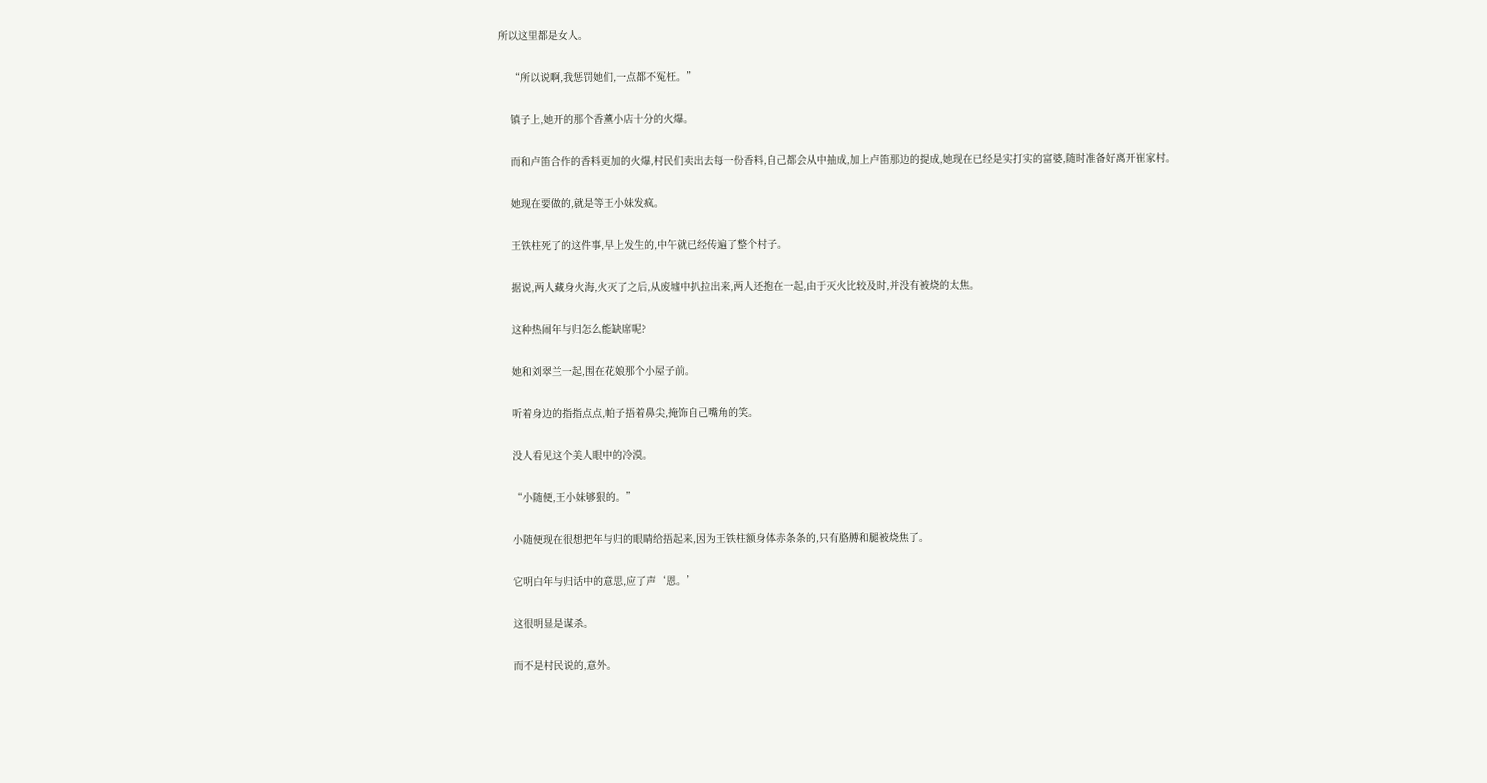所以这里都是女人。

    “所以说啊,我惩罚她们,一点都不冤枉。”

    镇子上,她开的那个香薰小店十分的火爆。

    而和卢笛合作的香料更加的火爆,村民们卖出去每一份香料,自己都会从中抽成,加上卢笛那边的提成,她现在已经是实打实的富婆,随时准备好离开崔家村。

    她现在要做的,就是等王小妹发疯。

    王铁柱死了的这件事,早上发生的,中午就已经传遍了整个村子。

    据说,两人藏身火海,火灭了之后,从废墟中扒拉出来,两人还抱在一起,由于灭火比较及时,并没有被烧的太焦。

    这种热闹年与归怎么能缺席呢?

    她和刘翠兰一起,围在花娘那个小屋子前。

    听着身边的指指点点,帕子捂着鼻尖,掩饰自己嘴角的笑。

    没人看见这个美人眼中的冷漠。

    “小随便,王小妹够狠的。”

    小随便现在很想把年与归的眼睛给捂起来,因为王铁柱额身体赤条条的,只有胳膊和腿被烧焦了。

    它明白年与归话中的意思,应了声‘恩。’

    这很明显是谋杀。

    而不是村民说的,意外。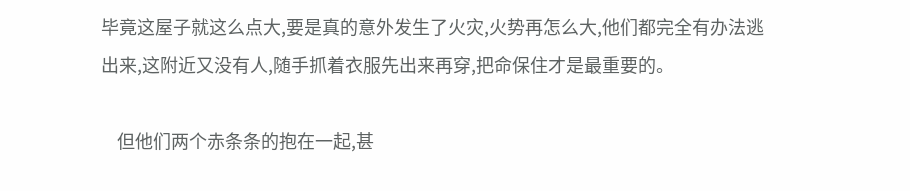毕竟这屋子就这么点大,要是真的意外发生了火灾,火势再怎么大,他们都完全有办法逃出来,这附近又没有人,随手抓着衣服先出来再穿,把命保住才是最重要的。

    但他们两个赤条条的抱在一起,甚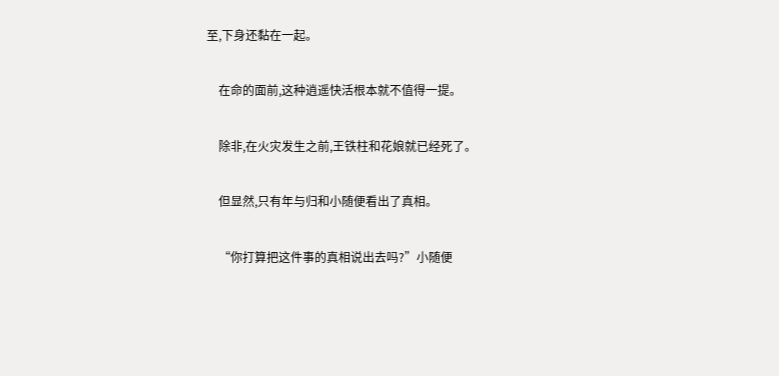至,下身还黏在一起。

    在命的面前,这种逍遥快活根本就不值得一提。

    除非,在火灾发生之前,王铁柱和花娘就已经死了。

    但显然,只有年与归和小随便看出了真相。

    “你打算把这件事的真相说出去吗?”小随便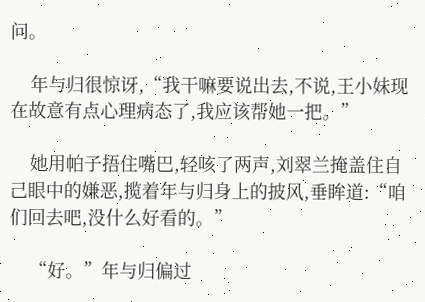问。

    年与归很惊讶,“我干嘛要说出去,不说,王小妹现在故意有点心理病态了,我应该帮她一把。”

    她用帕子捂住嘴巴,轻咳了两声,刘翠兰掩盖住自己眼中的嫌恶,揽着年与归身上的披风,垂眸道:“咱们回去吧,没什么好看的。”

    “好。”年与归偏过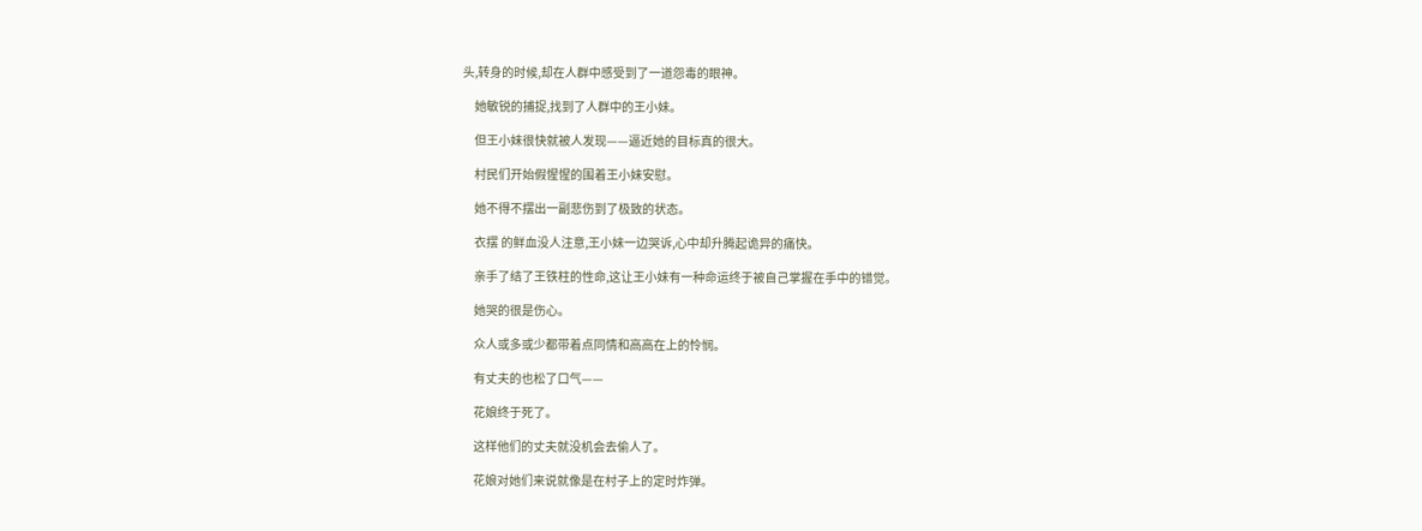头,转身的时候,却在人群中感受到了一道怨毒的眼神。

    她敏锐的捕捉,找到了人群中的王小妹。

    但王小妹很快就被人发现——逼近她的目标真的很大。

    村民们开始假惺惺的围着王小妹安慰。

    她不得不摆出一副悲伤到了极致的状态。

    衣摆 的鲜血没人注意,王小妹一边哭诉,心中却升腾起诡异的痛快。

    亲手了结了王铁柱的性命,这让王小妹有一种命运终于被自己掌握在手中的错觉。

    她哭的很是伤心。

    众人或多或少都带着点同情和高高在上的怜悯。

    有丈夫的也松了口气——

    花娘终于死了。

    这样他们的丈夫就没机会去偷人了。

    花娘对她们来说就像是在村子上的定时炸弹。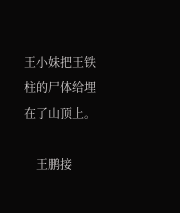王小妹把王铁柱的尸体给埋在了山顶上。

    王鹏接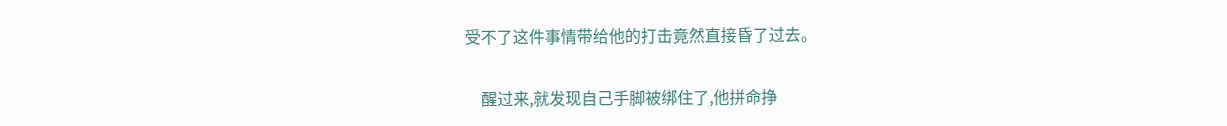受不了这件事情带给他的打击竟然直接昏了过去。

    醒过来,就发现自己手脚被绑住了,他拼命挣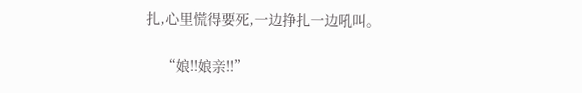扎,心里慌得要死,一边挣扎一边吼叫。

    “娘!!娘亲!!”